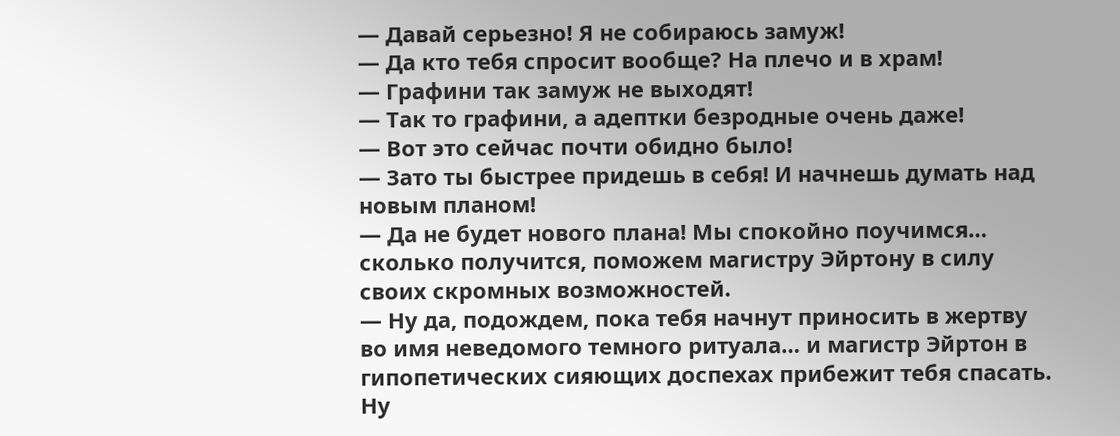— Давай серьезно! Я не собираюсь замуж!
— Да кто тебя спросит вообще? На плечо и в храм!
— Графини так замуж не выходят!
— Так то графини, а адептки безродные очень даже!
— Вот это сейчас почти обидно было!
— Зато ты быстрее придешь в себя! И начнешь думать над новым планом!
— Да не будет нового плана! Мы спокойно поучимся… сколько получится, поможем магистру Эйртону в силу своих скромных возможностей.
— Ну да, подождем, пока тебя начнут приносить в жертву во имя неведомого темного ритуала… и магистр Эйртон в гипопетических сияющих доспехах прибежит тебя спасать. Ну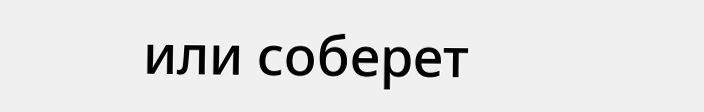или соберет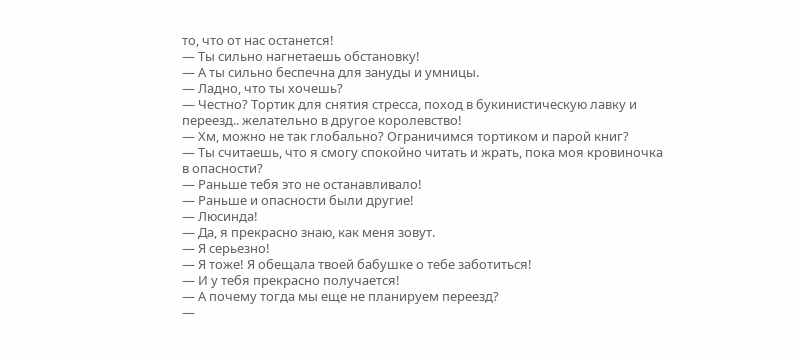то, что от нас останется!
— Ты сильно нагнетаешь обстановку!
— А ты сильно беспечна для зануды и умницы.
— Ладно, что ты хочешь?
— Честно? Тортик для снятия стресса, поход в букинистическую лавку и переезд.. желательно в другое королевство!
— Хм, можно не так глобально? Ограничимся тортиком и парой книг?
— Ты считаешь, что я смогу спокойно читать и жрать, пока моя кровиночка в опасности?
— Раньше тебя это не останавливало!
— Раньше и опасности были другие!
— Люсинда!
— Да, я прекрасно знаю, как меня зовут.
— Я серьезно!
— Я тоже! Я обещала твоей бабушке о тебе заботиться!
— И у тебя прекрасно получается!
— А почему тогда мы еще не планируем переезд?
—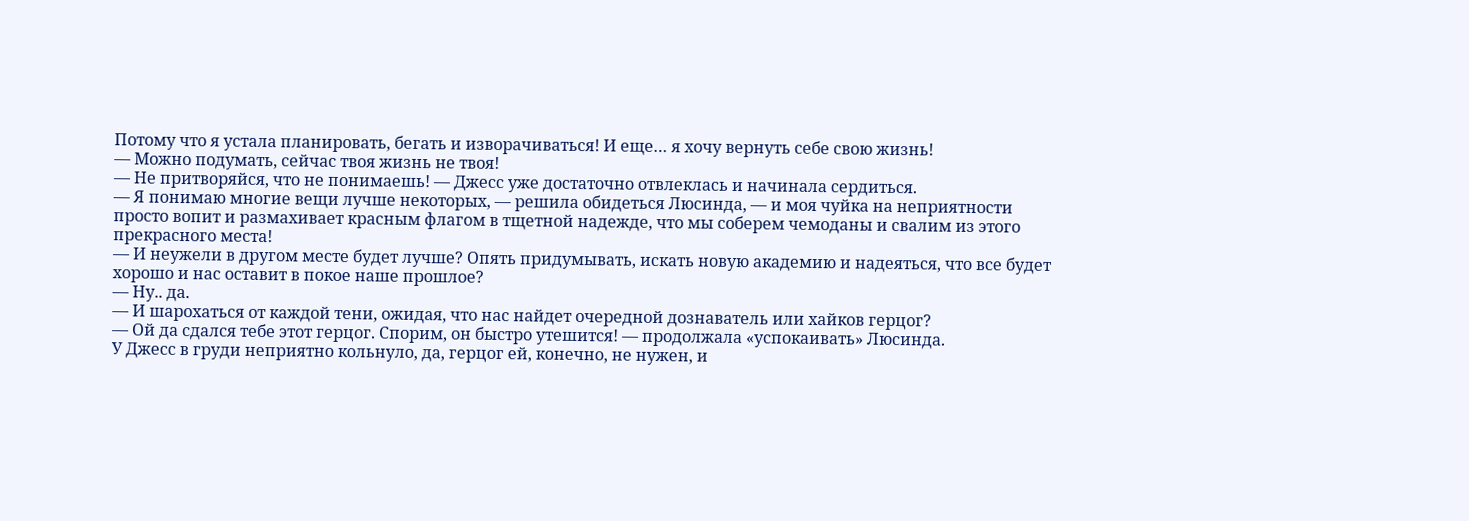Потому что я устала планировать, бегать и изворачиваться! И еще… я хочу вернуть себе свою жизнь!
— Можно подумать, сейчас твоя жизнь не твоя!
— Не притворяйся, что не понимаешь! — Джесс уже достаточно отвлеклась и начинала сердиться.
— Я понимаю многие вещи лучше некоторых, — решила обидеться Люсинда, — и моя чуйка на неприятности просто вопит и размахивает красным флагом в тщетной надежде, что мы соберем чемоданы и свалим из этого прекрасного места!
— И неужели в другом месте будет лучше? Опять придумывать, искать новую академию и надеяться, что все будет хорошо и нас оставит в покое наше прошлое?
— Ну.. да.
— И шарохаться от каждой тени, ожидая, что нас найдет очередной дознаватель или хайков герцог?
— Ой да сдался тебе этот герцог. Спорим, он быстро утешится! — продолжала «успокаивать» Люсинда.
У Джесс в груди неприятно кольнуло, да, герцог ей, конечно, не нужен, и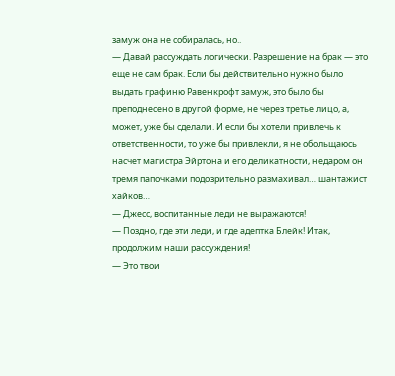замуж она не собиралась, но..
— Давай рассуждать логически. Разрешение на брак — это еще не сам брак. Если бы действительно нужно было выдать графиню Равенкрофт замуж, это было бы преподнесено в другой форме, не через третье лицо, а, может, уже бы сделали. И если бы хотели привлечь к ответственности, то уже бы привлекли, я не обольщаюсь насчет магистра Эйртона и его деликатности, недаром он тремя папочками подозрительно размахивал… шантажист хайков…
— Джесс, воспитанные леди не выражаются!
— Поздно, где эти леди, и где адептка Блейк! Итак, продолжим наши рассуждения!
— Это твои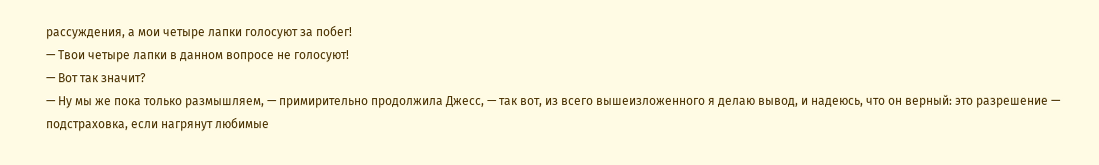рассуждения, а мои четыре лапки голосуют за побег!
— Твои четыре лапки в данном вопросе не голосуют!
— Вот так значит?
— Ну мы же пока только размышляем, — примирительно продолжила Джесс, — так вот, из всего вышеизложенного я делаю вывод, и надеюсь, что он верный: это разрешение — подстраховка, если нагрянут любимые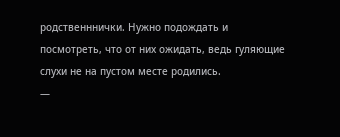родственннички. Нужно подождать и посмотреть, что от них ожидать, ведь гуляющие слухи не на пустом месте родились.
—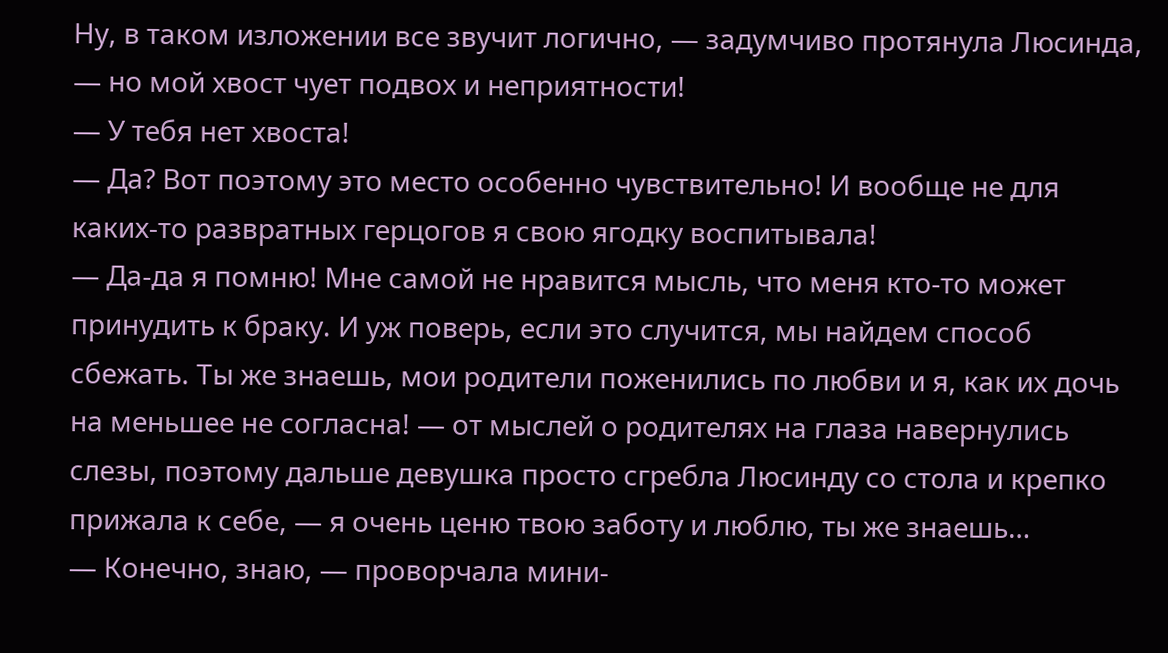Ну, в таком изложении все звучит логично, — задумчиво протянула Люсинда, — но мой хвост чует подвох и неприятности!
— У тебя нет хвоста!
— Да? Вот поэтому это место особенно чувствительно! И вообще не для каких-то развратных герцогов я свою ягодку воспитывала!
— Да-да я помню! Мне самой не нравится мысль, что меня кто-то может принудить к браку. И уж поверь, если это случится, мы найдем способ сбежать. Ты же знаешь, мои родители поженились по любви и я, как их дочь на меньшее не согласна! — от мыслей о родителях на глаза навернулись слезы, поэтому дальше девушка просто сгребла Люсинду со стола и крепко прижала к себе, — я очень ценю твою заботу и люблю, ты же знаешь…
— Конечно, знаю, — проворчала мини-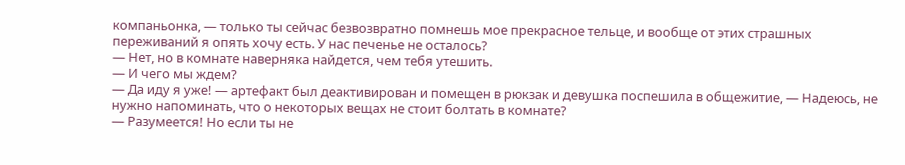компаньонка, — только ты сейчас безвозвратно помнешь мое прекрасное тельце, и вообще от этих страшных переживаний я опять хочу есть. У нас печенье не осталось?
— Нет, но в комнате наверняка найдется, чем тебя утешить.
— И чего мы ждем?
— Да иду я уже! — артефакт был деактивирован и помещен в рюкзак и девушка поспешила в общежитие, — Надеюсь, не нужно напоминать, что о некоторых вещах не стоит болтать в комнате?
— Разумеется! Но если ты не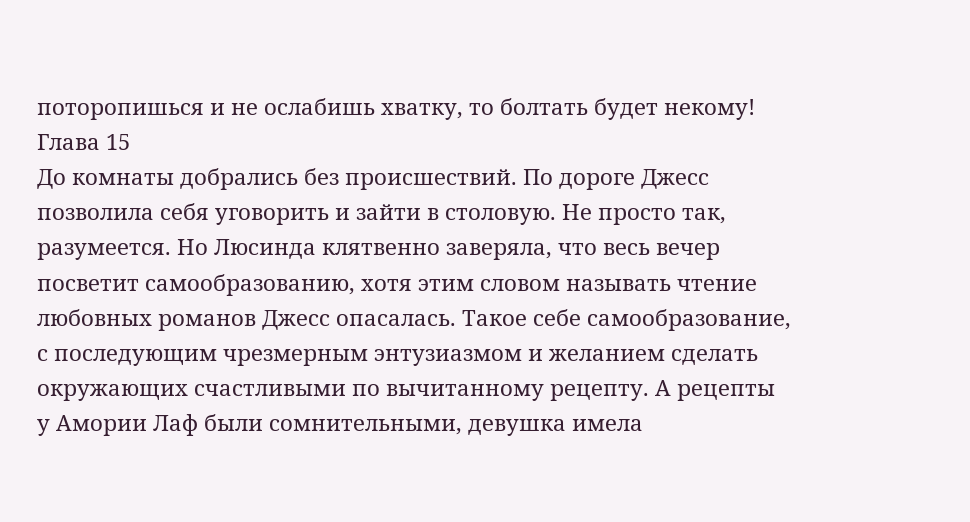поторопишься и не ослабишь хватку, то болтать будет некому!
Глава 15
До комнаты добрались без происшествий. По дороге Джесс позволила себя уговорить и зайти в столовую. Не просто так, разумеется. Но Люсинда клятвенно заверяла, что весь вечер посветит самообразованию, хотя этим словом называть чтение любовных романов Джесс опасалась. Такое себе самообразование, с последующим чрезмерным энтузиазмом и желанием сделать окружающих счастливыми по вычитанному рецепту. А рецепты у Амории Лаф были сомнительными, девушка имела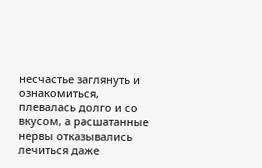несчастье заглянуть и ознакомиться, плевалась долго и со вкусом, а расшатанные нервы отказывались лечиться даже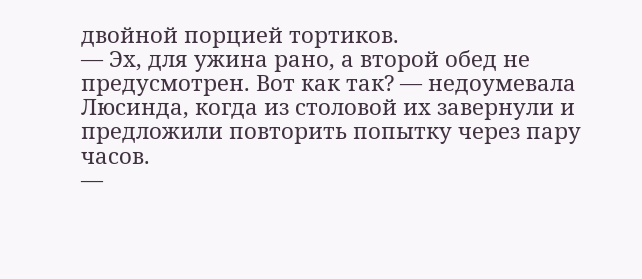двойной порцией тортиков.
— Эх, для ужина рано, а второй обед не предусмотрен. Вот как так? — недоумевала Люсинда, когда из столовой их завернули и предложили повторить попытку через пару часов.
—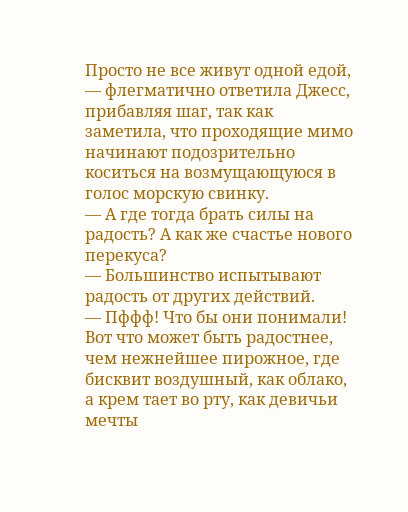Просто не все живут одной едой, — флегматично ответила Джесс, прибавляя шаг, так как заметила, что проходящие мимо начинают подозрительно коситься на возмущающуюся в голос морскую свинку.
— А где тогда брать силы на радость? А как же счастье нового перекуса?
— Большинство испытывают радость от других действий.
— Пффф! Что бы они понимали! Вот что может быть радостнее, чем нежнейшее пирожное, где бисквит воздушный, как облако, а крем тает во рту, как девичьи мечты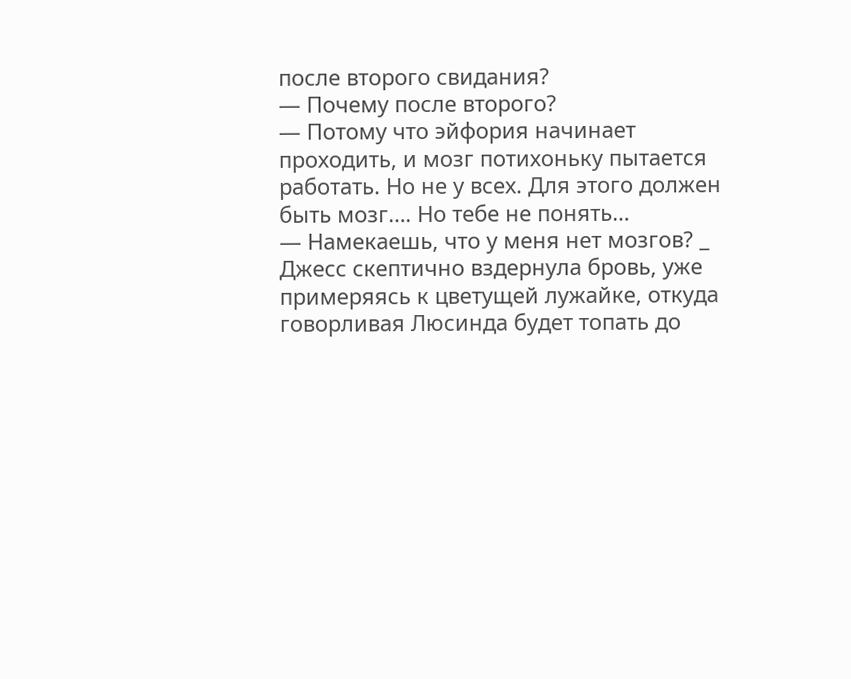после второго свидания?
— Почему после второго?
— Потому что эйфория начинает проходить, и мозг потихоньку пытается работать. Но не у всех. Для этого должен быть мозг…. Но тебе не понять…
— Намекаешь, что у меня нет мозгов? _ Джесс скептично вздернула бровь, уже примеряясь к цветущей лужайке, откуда говорливая Люсинда будет топать до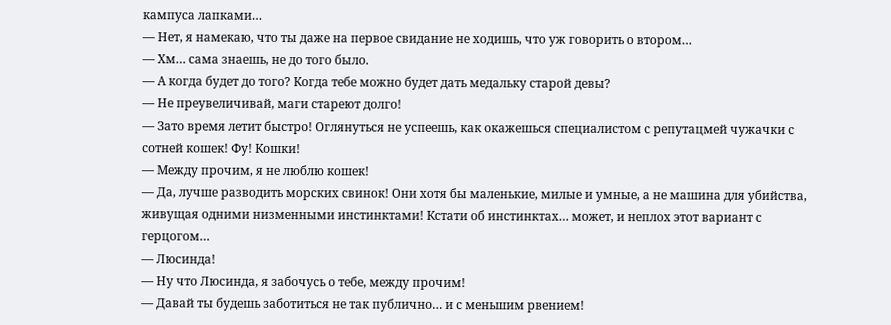кампуса лапками…
— Нет, я намекаю, что ты даже на первое свидание не ходишь, что уж говорить о втором…
— Хм… сама знаешь, не до того было.
— А когда будет до того? Когда тебе можно будет дать медальку старой девы?
— Не преувеличивай, маги стареют долго!
— Зато время летит быстро! Оглянуться не успеешь, как окажешься специалистом с репутацмей чужачки с сотней кошек! Фу! Кошки!
— Между прочим, я не люблю кошек!
— Да, лучше разводить морских свинок! Они хотя бы маленькие, милые и умные, а не машина для убийства, живущая одними низменными инстинктами! Кстати об инстинктах… может, и неплох этот вариант с герцогом…
— Люсинда!
— Ну что Люсинда, я забочусь о тебе, между прочим!
— Давай ты будешь заботиться не так публично… и с меньшим рвением!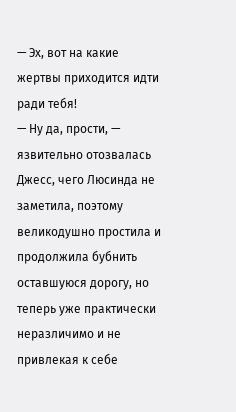— Эх, вот на какие жертвы приходится идти ради тебя!
— Ну да, прости, — язвительно отозвалась Джесс, чего Люсинда не заметила, поэтому великодушно простила и продолжила бубнить оставшуюся дорогу, но теперь уже практически неразличимо и не привлекая к себе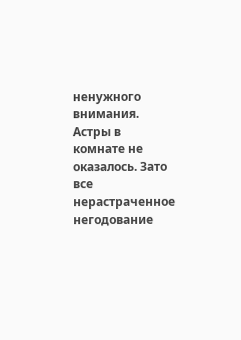ненужного внимания.
Астры в комнате не оказалось. Зато все нерастраченное негодование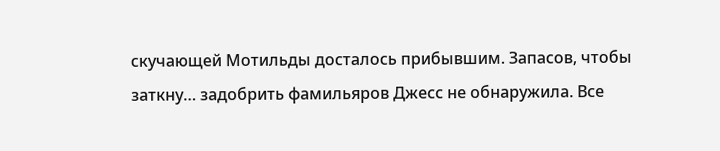скучающей Мотильды досталось прибывшим. Запасов, чтобы заткну… задобрить фамильяров Джесс не обнаружила. Все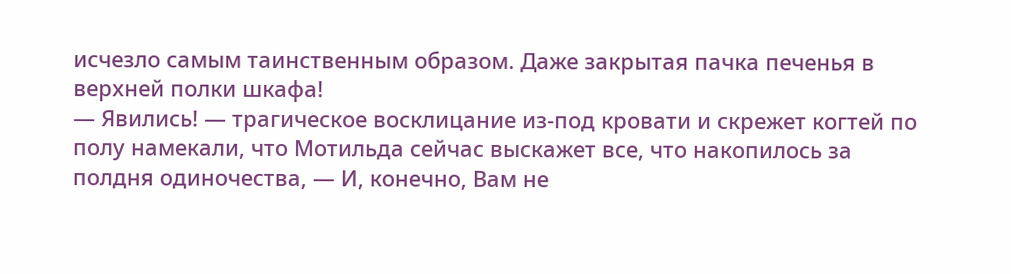исчезло самым таинственным образом. Даже закрытая пачка печенья в верхней полки шкафа!
— Явились! — трагическое восклицание из-под кровати и скрежет когтей по полу намекали, что Мотильда сейчас выскажет все, что накопилось за полдня одиночества, — И, конечно, Вам не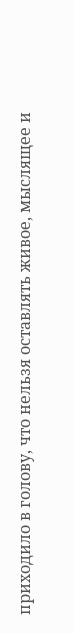приходило в голову, что нельзя оставлять живое, мыслящее и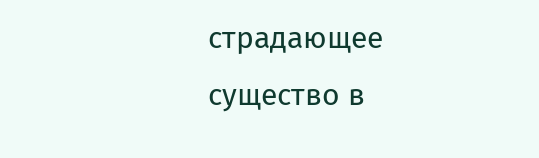страдающее существо в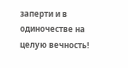заперти и в одиночестве на целую вечность!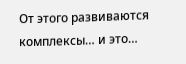От этого развиваются комплексы… и это…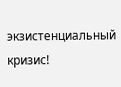экзистенциальный кризис!